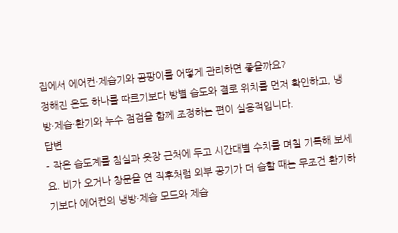집에서 에어컨·제습기와 곰팡이를 어떻게 관리하면 좋을까요?
정해진 온도 하나를 따르기보다 방별 습도와 결로 위치를 먼저 확인하고, 냉방·제습·환기와 누수 점검을 함께 조정하는 편이 실용적입니다.
답변
- 작은 습도계를 침실과 옷장 근처에 두고 시간대별 수치를 며칠 기록해 보세요. 비가 오거나 창문을 연 직후처럼 외부 공기가 더 습할 때는 무조건 환기하기보다 에어컨의 냉방·제습 모드와 제습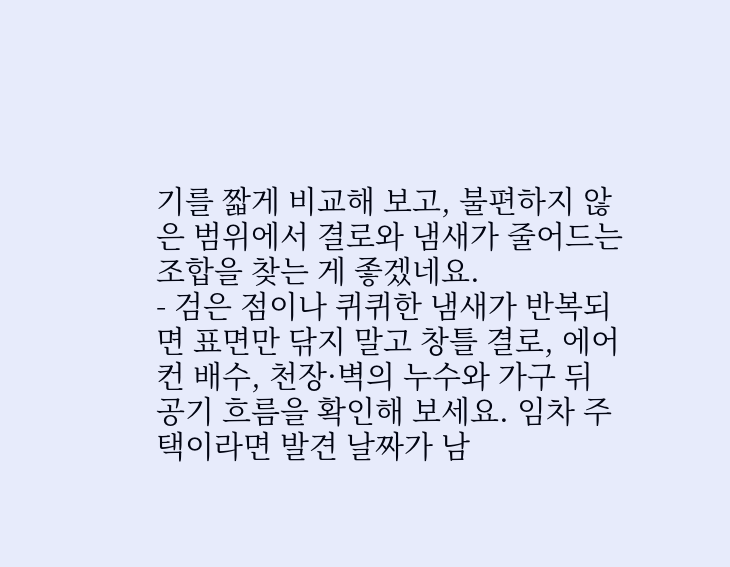기를 짧게 비교해 보고, 불편하지 않은 범위에서 결로와 냄새가 줄어드는 조합을 찾는 게 좋겠네요.
- 검은 점이나 퀴퀴한 냄새가 반복되면 표면만 닦지 말고 창틀 결로, 에어컨 배수, 천장·벽의 누수와 가구 뒤 공기 흐름을 확인해 보세요. 임차 주택이라면 발견 날짜가 남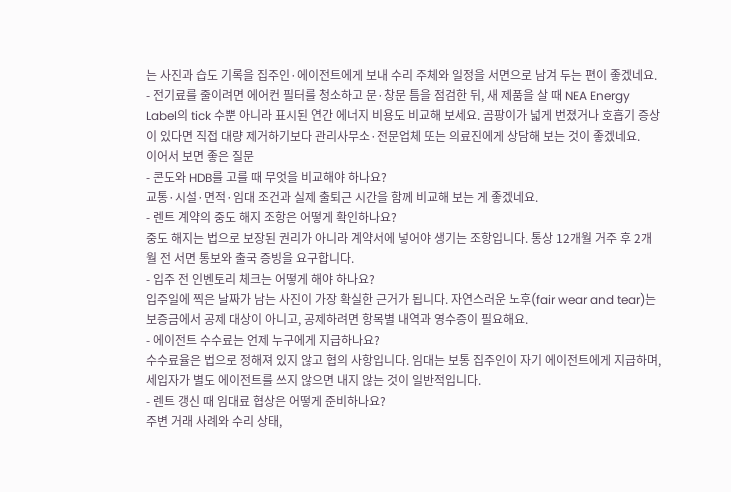는 사진과 습도 기록을 집주인·에이전트에게 보내 수리 주체와 일정을 서면으로 남겨 두는 편이 좋겠네요.
- 전기료를 줄이려면 에어컨 필터를 청소하고 문·창문 틈을 점검한 뒤, 새 제품을 살 때 NEA Energy Label의 tick 수뿐 아니라 표시된 연간 에너지 비용도 비교해 보세요. 곰팡이가 넓게 번졌거나 호흡기 증상이 있다면 직접 대량 제거하기보다 관리사무소·전문업체 또는 의료진에게 상담해 보는 것이 좋겠네요.
이어서 보면 좋은 질문
- 콘도와 HDB를 고를 때 무엇을 비교해야 하나요?
교통·시설·면적·임대 조건과 실제 출퇴근 시간을 함께 비교해 보는 게 좋겠네요.
- 렌트 계약의 중도 해지 조항은 어떻게 확인하나요?
중도 해지는 법으로 보장된 권리가 아니라 계약서에 넣어야 생기는 조항입니다. 통상 12개월 거주 후 2개월 전 서면 통보와 출국 증빙을 요구합니다.
- 입주 전 인벤토리 체크는 어떻게 해야 하나요?
입주일에 찍은 날짜가 남는 사진이 가장 확실한 근거가 됩니다. 자연스러운 노후(fair wear and tear)는 보증금에서 공제 대상이 아니고, 공제하려면 항목별 내역과 영수증이 필요해요.
- 에이전트 수수료는 언제 누구에게 지급하나요?
수수료율은 법으로 정해져 있지 않고 협의 사항입니다. 임대는 보통 집주인이 자기 에이전트에게 지급하며, 세입자가 별도 에이전트를 쓰지 않으면 내지 않는 것이 일반적입니다.
- 렌트 갱신 때 임대료 협상은 어떻게 준비하나요?
주변 거래 사례와 수리 상태,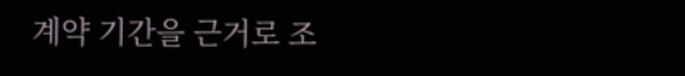계약 기간을 근거로 조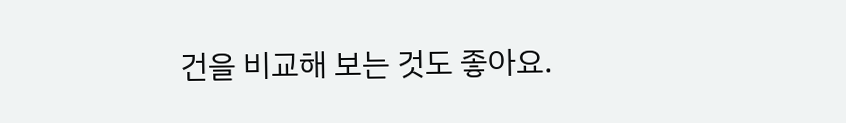건을 비교해 보는 것도 좋아요.